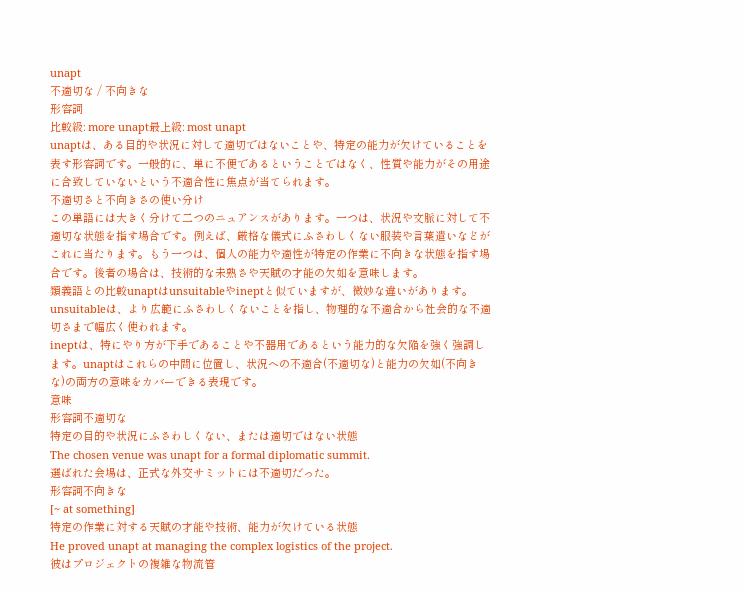unapt
不適切な / 不向きな
形容詞
比較級: more unapt最上級: most unapt
unaptは、ある目的や状況に対して適切ではないことや、特定の能力が欠けていることを表す形容詞です。一般的に、単に不便であるということではなく、性質や能力がその用途に合致していないという不適合性に焦点が当てられます。
不適切さと不向きさの使い分け
この単語には大きく分けて二つのニュアンスがあります。一つは、状況や文脈に対して不適切な状態を指す場合です。例えば、厳格な儀式にふさわしくない服装や言葉遣いなどがこれに当たります。もう一つは、個人の能力や適性が特定の作業に不向きな状態を指す場合です。後者の場合は、技術的な未熟さや天賦の才能の欠如を意味します。
類義語との比較unaptはunsuitableやineptと似ていますが、微妙な違いがあります。
unsuitableは、より広範にふさわしくないことを指し、物理的な不適合から社会的な不適切さまで幅広く使われます。
ineptは、特にやり方が下手であることや不器用であるという能力的な欠陥を強く強調します。unaptはこれらの中間に位置し、状況への不適合(不適切な)と能力の欠如(不向きな)の両方の意味をカバーできる表現です。
意味
形容詞不適切な
特定の目的や状況にふさわしくない、または適切ではない状態
The chosen venue was unapt for a formal diplomatic summit.
選ばれた会場は、正式な外交サミットには不適切だった。
形容詞不向きな
[~ at something]
特定の作業に対する天賦の才能や技術、能力が欠けている状態
He proved unapt at managing the complex logistics of the project.
彼はプロジェクトの複雑な物流管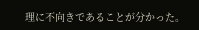理に不向きであることが分かった。